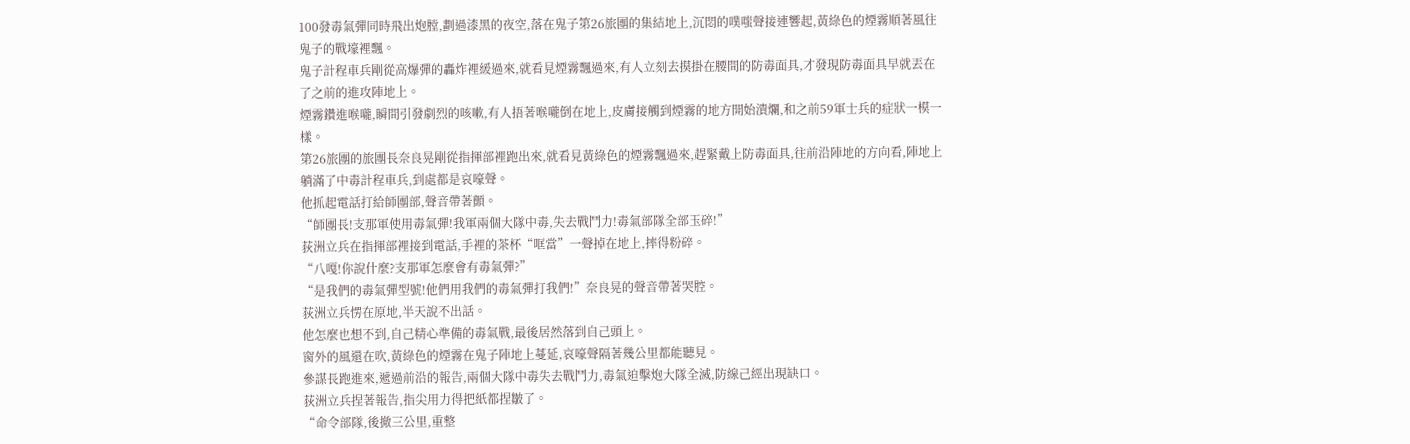100發毒氣彈同時飛出炮膛,劃過漆黑的夜空,落在鬼子第26旅團的集結地上,沉悶的噗嗤聲接連響起,黃綠色的煙霧順著風往鬼子的戰壕裡飄。
鬼子計程車兵剛從高爆彈的轟炸裡緩過來,就看見煙霧飄過來,有人立刻去摸掛在腰間的防毒面具,才發現防毒面具早就丟在了之前的進攻陣地上。
煙霧鑽進喉嚨,瞬間引發劇烈的咳嗽,有人捂著喉嚨倒在地上,皮膚接觸到煙霧的地方開始潰爛,和之前59軍士兵的症狀一模一樣。
第26旅團的旅團長奈良晃剛從指揮部裡跑出來,就看見黃綠色的煙霧飄過來,趕緊戴上防毒面具,往前沿陣地的方向看,陣地上躺滿了中毒計程車兵,到處都是哀嚎聲。
他抓起電話打給師團部,聲音帶著顫。
“師團長!支那軍使用毒氣彈!我軍兩個大隊中毒,失去戰鬥力!毒氣部隊全部玉碎!”
荻洲立兵在指揮部裡接到電話,手裡的茶杯“哐當”一聲掉在地上,摔得粉碎。
“八嘎!你說什麼?支那軍怎麼會有毒氣彈?”
“是我們的毒氣彈型號!他們用我們的毒氣彈打我們!”奈良晃的聲音帶著哭腔。
荻洲立兵愣在原地,半天說不出話。
他怎麼也想不到,自己精心準備的毒氣戰,最後居然落到自己頭上。
窗外的風還在吹,黃綠色的煙霧在鬼子陣地上蔓延,哀嚎聲隔著幾公里都能聽見。
參謀長跑進來,遞過前沿的報告,兩個大隊中毒失去戰鬥力,毒氣迫擊炮大隊全滅,防線己經出現缺口。
荻洲立兵捏著報告,指尖用力得把紙都捏皺了。
“命令部隊,後撤三公里,重整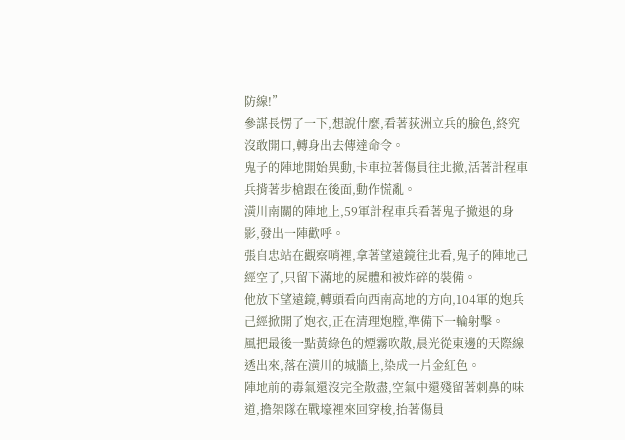防線!”
參謀長愣了一下,想說什麼,看著荻洲立兵的臉色,終究沒敢開口,轉身出去傳達命令。
鬼子的陣地開始異動,卡車拉著傷員往北撤,活著計程車兵揹著步槍跟在後面,動作慌亂。
潢川南關的陣地上,59軍計程車兵看著鬼子撤退的身影,發出一陣歡呼。
張自忠站在觀察哨裡,拿著望遠鏡往北看,鬼子的陣地己經空了,只留下滿地的屍體和被炸碎的裝備。
他放下望遠鏡,轉頭看向西南高地的方向,104軍的炮兵己經掀開了炮衣,正在清理炮膛,準備下一輪射擊。
風把最後一點黃綠色的煙霧吹散,晨光從東邊的天際線透出來,落在潢川的城牆上,染成一片金紅色。
陣地前的毒氣還沒完全散盡,空氣中還殘留著刺鼻的味道,擔架隊在戰壕裡來回穿梭,抬著傷員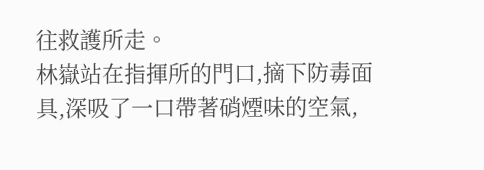往救護所走。
林嶽站在指揮所的門口,摘下防毒面具,深吸了一口帶著硝煙味的空氣,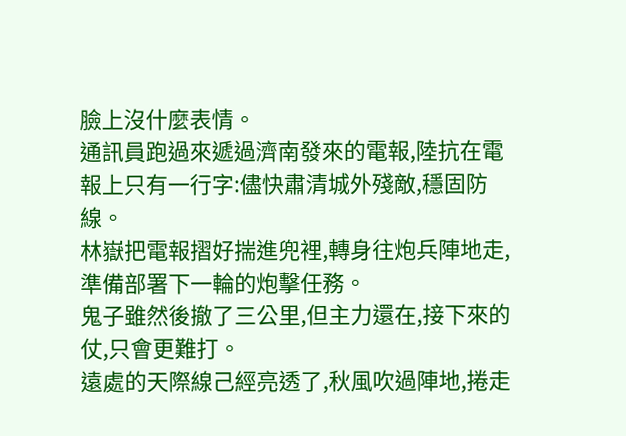臉上沒什麼表情。
通訊員跑過來遞過濟南發來的電報,陸抗在電報上只有一行字:儘快肅清城外殘敵,穩固防線。
林嶽把電報摺好揣進兜裡,轉身往炮兵陣地走,準備部署下一輪的炮擊任務。
鬼子雖然後撤了三公里,但主力還在,接下來的仗,只會更難打。
遠處的天際線己經亮透了,秋風吹過陣地,捲走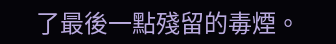了最後一點殘留的毒煙。